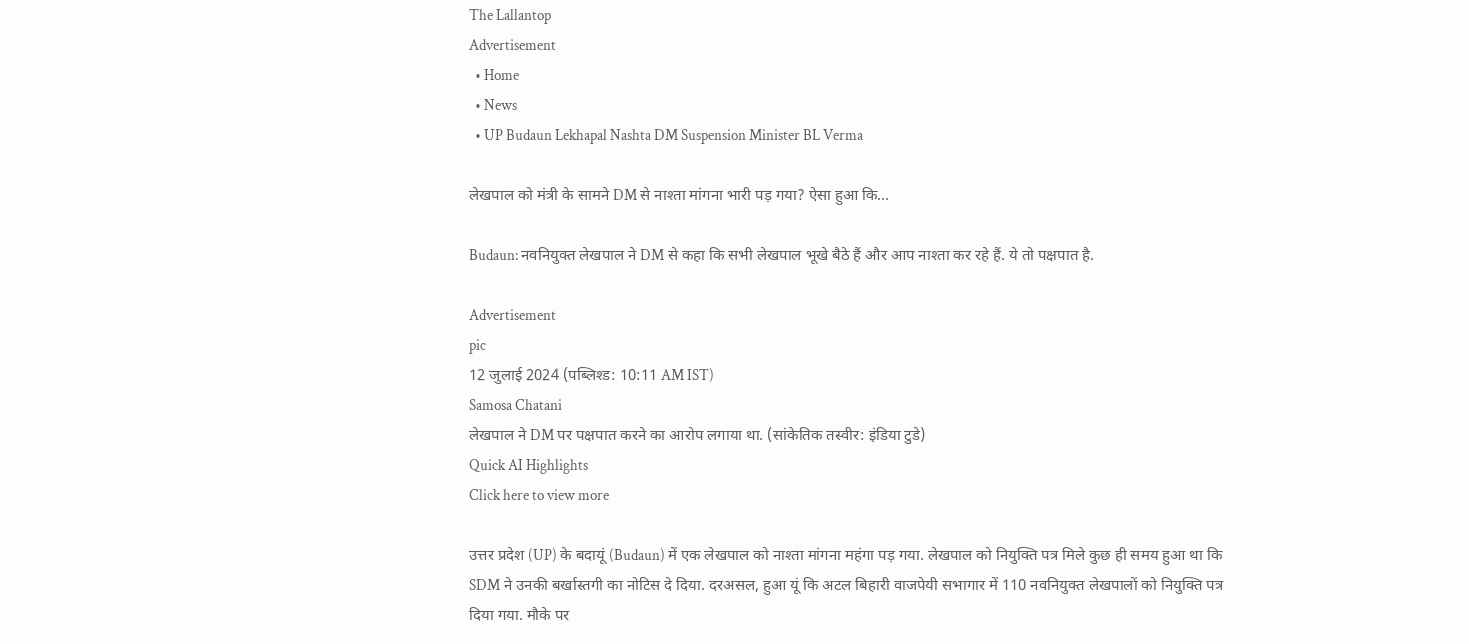The Lallantop
Advertisement
  • Home
  • News
  • UP Budaun Lekhapal Nashta DM Suspension Minister BL Verma

लेखपाल को मंत्री के सामने DM से नाश्ता मांगना भारी पड़ गया? ऐसा हुआ कि...

Budaun: नवनियुक्त लेखपाल ने DM से कहा कि सभी लेखपाल भूखे बैठे हैं और आप नाश्ता कर रहे हैं. ये तो पक्षपात है.

Advertisement
pic
12 जुलाई 2024 (पब्लिश्ड: 10:11 AM IST)
Samosa Chatani
लेखपाल ने DM पर पक्षपात करने का आरोप लगाया था. (सांकेतिक तस्वीर: इंडिया टुडे)
Quick AI Highlights
Click here to view more

उत्तर प्रदेश (UP) के बदायूं (Budaun) में एक लेखपाल को नाश्ता मांगना महंगा पड़ गया. लेखपाल को नियुक्ति पत्र मिले कुछ ही समय हुआ था कि SDM ने उनकी बर्खास्तगी का नोटिस दे दिया. दरअसल, हुआ यूं कि अटल बिहारी वाजपेयी सभागार में 110 नवनियुक्त लेखपालों को नियुक्ति पत्र दिया गया. मौके पर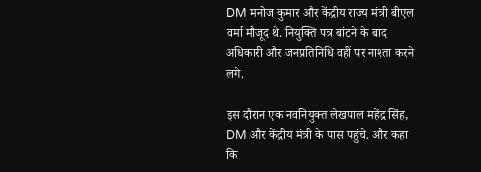DM मनोज कुमार और केंद्रीय राज्य मंत्री बीएल वर्मा मौजूद थे. नियुक्ति पत्र बांटने के बाद अधिकारी और जनप्रतिनिधि वहीं पर नाश्ता करने लगे.

इस दौरान एक नवनियुक्त लेखपाल महेंद्र सिंह, DM और केंद्रीय मंत्री के पास पहुंचे. और कहा कि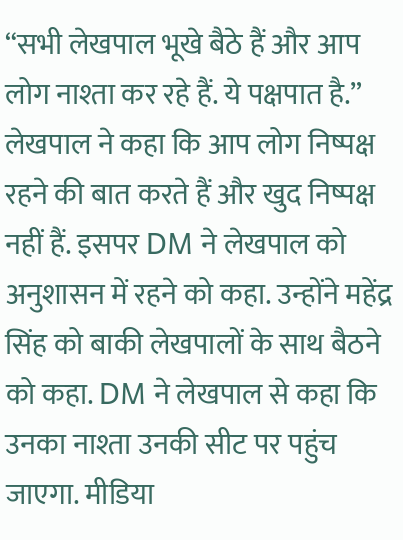“सभी लेखपाल भूखे बैठे हैं और आप लोग नाश्ता कर रहे हैं. ये पक्षपात है.” लेखपाल ने कहा कि आप लोग निष्पक्ष रहने की बात करते हैं और खुद निष्पक्ष नहीं हैं. इसपर DM ने लेखपाल को अनुशासन में रहने को कहा. उन्होंने महेंद्र सिंह को बाकी लेखपालों के साथ बैठने को कहा. DM ने लेखपाल से कहा कि उनका नाश्ता उनकी सीट पर पहुंच जाएगा. मीडिया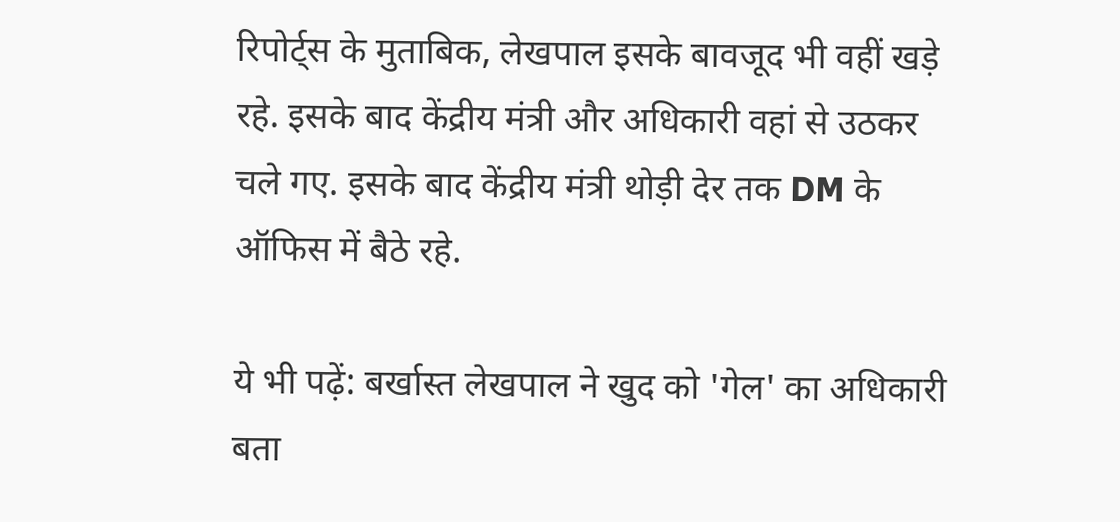रिपोर्ट्स के मुताबिक, लेखपाल इसके बावजूद भी वहीं खड़े रहे. इसके बाद केंद्रीय मंत्री और अधिकारी वहां से उठकर चले गए. इसके बाद केंद्रीय मंत्री थोड़ी देर तक DM के ऑफिस में बैठे रहे.

ये भी पढ़ें: बर्खास्त लेखपाल ने खुद को 'गेल' का अधिकारी बता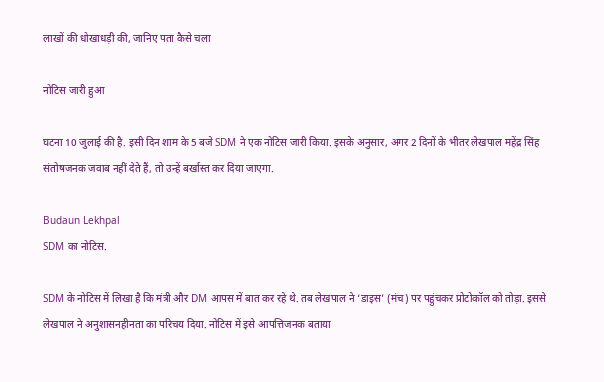लाखों की धोखाधड़ी की, जानिए पता कैसे चला

नोटिस जारी हुआ

घटना 10 जुलाई की है. इसी दिन शाम के 5 बजे SDM ने एक नोटिस जारी किया. इसके अनुसार, अगर 2 दिनों के भीतर लेखपाल महेंद्र सिंह संतोषजनक जवाब नहीं देते हैं, तो उन्हें बर्खास्त कर दिया जाएगा.

Budaun Lekhpal
SDM का नोटिस.

SDM के नोटिस में लिखा है कि मंत्री और DM आपस में बात कर रहे थे. तब लेखपाल ने ‘डाइस’ (मंच) पर पहुंचकर प्रोटोकॉल को तोड़ा. इससे लेखपाल ने अनुशासनहीनता का परिचय दिया. नोटिस में इसे आपत्तिजनक बताया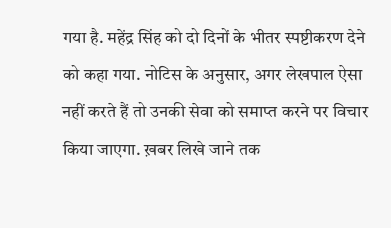गया है. महेंद्र सिंह को दो दिनों के भीतर स्पष्टीकरण देने को कहा गया. नोटिस के अनुसार, अगर लेखपाल ऐसा नहीं करते हैं तो उनकी सेवा को समाप्त करने पर विचार किया जाएगा. ख़बर लिखे जाने तक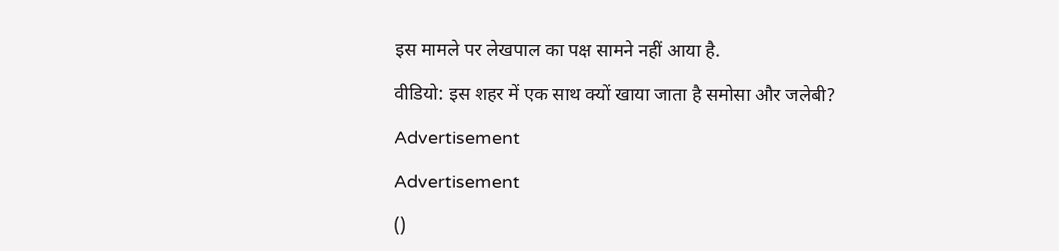इस मामले पर लेखपाल का पक्ष सामने नहीं आया है.

वीडियो: इस शहर में एक साथ क्यों खाया जाता है समोसा और जलेबी?

Advertisement

Advertisement

()